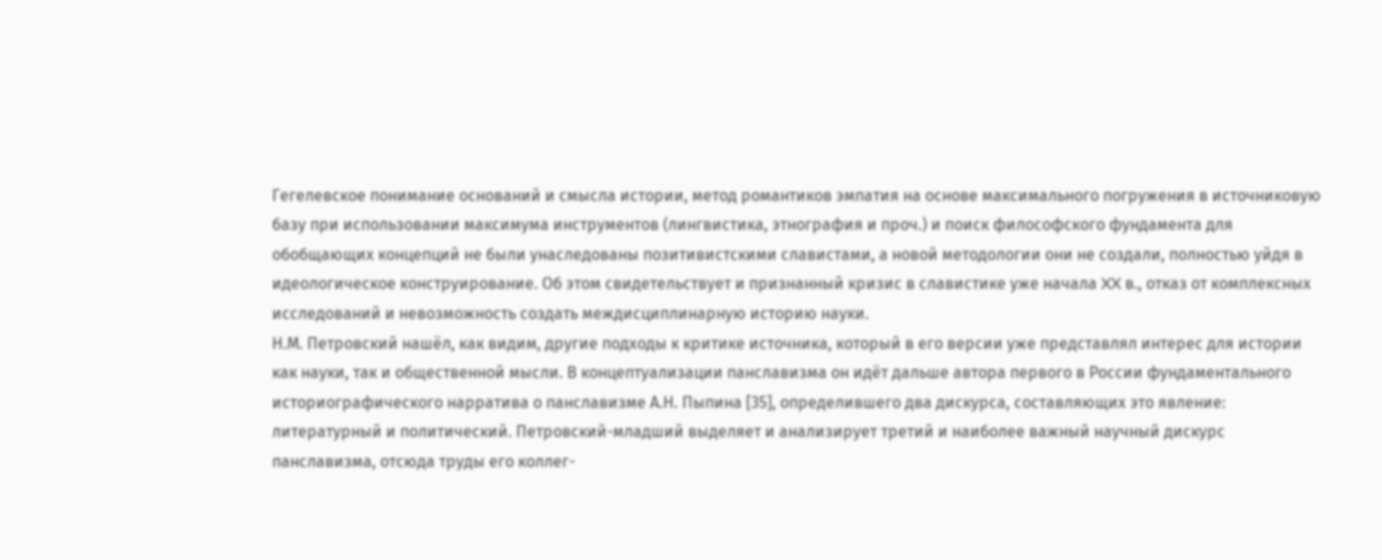Гегелевское понимание оснований и смысла истории, метод романтиков эмпатия на основе максимального погружения в источниковую базу при использовании максимума инструментов (лингвистика, этнография и проч.) и поиск философского фундамента для обобщающих концепций не были унаследованы позитивистскими славистами, а новой методологии они не создали, полностью уйдя в идеологическое конструирование. Об этом свидетельствует и признанный кризис в славистике уже начала XX в., отказ от комплексных исследований и невозможность создать междисциплинарную историю науки.
Н.М. Петровский нашёл, как видим, другие подходы к критике источника, который в его версии уже представлял интерес для истории как науки, так и общественной мысли. В концептуализации панславизма он идёт дальше автора первого в России фундаментального историографического нарратива о панславизме А.Н. Пыпина [35], определившего два дискурса, составляющих это явление: литературный и политический. Петровский-младший выделяет и анализирует третий и наиболее важный научный дискурс панславизма, отсюда труды его коллег-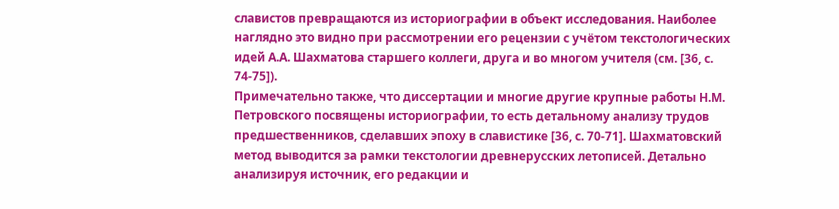славистов превращаются из историографии в объект исследования. Наиболее наглядно это видно при рассмотрении его рецензии с учётом текстологических идей А.А. Шахматова старшего коллеги, друга и во многом учителя (см. [36, с. 74-75]).
Примечательно также, что диссертации и многие другие крупные работы Н.М. Петровского посвящены историографии, то есть детальному анализу трудов предшественников, сделавших эпоху в славистике [36, с. 70-71]. Шахматовский метод выводится за рамки текстологии древнерусских летописей. Детально анализируя источник, его редакции и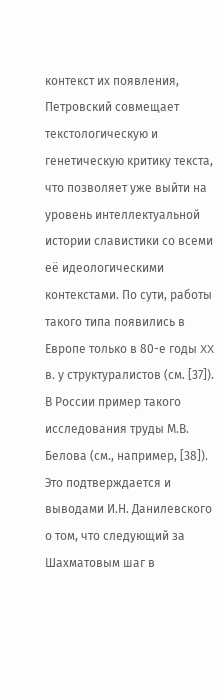контекст их появления, Петровский совмещает текстологическую и генетическую критику текста, что позволяет уже выйти на уровень интеллектуальной истории славистики со всеми её идеологическими контекстами. По сути, работы такого типа появились в Европе только в 80-е годы XX в. у структуралистов (см. [37]). В России пример такого исследования труды М.В. Белова (см., например, [38]). Это подтверждается и выводами И.Н. Данилевского о том, что следующий за Шахматовым шаг в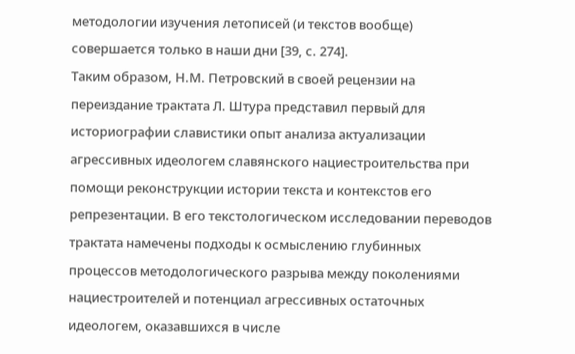методологии изучения летописей (и текстов вообще) совершается только в наши дни [39, с. 274].
Таким образом, Н.М. Петровский в своей рецензии на переиздание трактата Л. Штура представил первый для историографии славистики опыт анализа актуализации агрессивных идеологем славянского нациестроительства при помощи реконструкции истории текста и контекстов его репрезентации. В его текстологическом исследовании переводов трактата намечены подходы к осмыслению глубинных процессов методологического разрыва между поколениями нациестроителей и потенциал агрессивных остаточных идеологем, оказавшихся в числе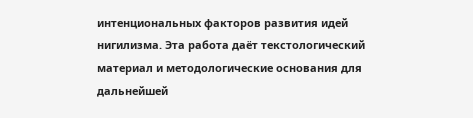интенциональных факторов развития идей нигилизма. Эта работа даёт текстологический материал и методологические основания для дальнейшей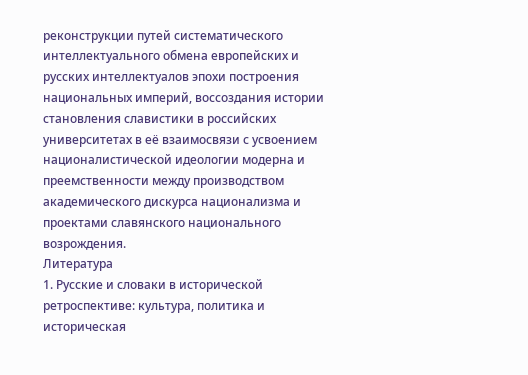реконструкции путей систематического интеллектуального обмена европейских и русских интеллектуалов эпохи построения национальных империй, воссоздания истории становления славистики в российских университетах в её взаимосвязи с усвоением националистической идеологии модерна и преемственности между производством академического дискурса национализма и проектами славянского национального возрождения.
Литература
1. Русские и словаки в исторической ретроспективе: культура, политика и историческая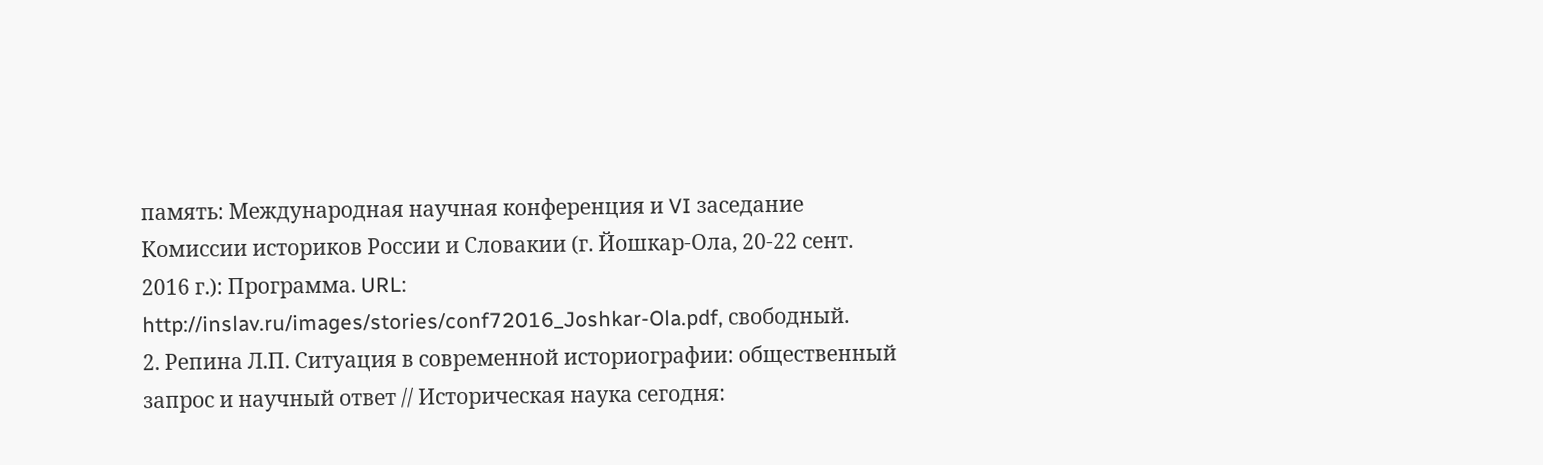память: Международная научная конференция и VI заседание Комиссии историков России и Словакии (г. Йошкар-Ола, 20-22 сент. 2016 г.): Программа. URL: http://inslav.ru/images/stories/conf72016_Joshkar-Ola.pdf, свободный.
2. Репина Л.П. Ситуация в современной историографии: общественный запрос и научный ответ // Историческая наука сегодня: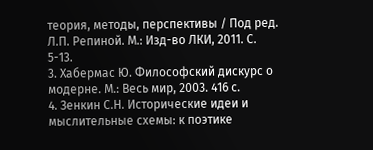теория, методы, перспективы / Под ред. Л.П. Репиной. М.: Изд-во ЛКИ, 2011. С. 5-13.
3. Хабермас Ю. Философский дискурс о модерне. М.: Весь мир, 2003. 416 с.
4. Зенкин С.Н. Исторические идеи и мыслительные схемы: к поэтике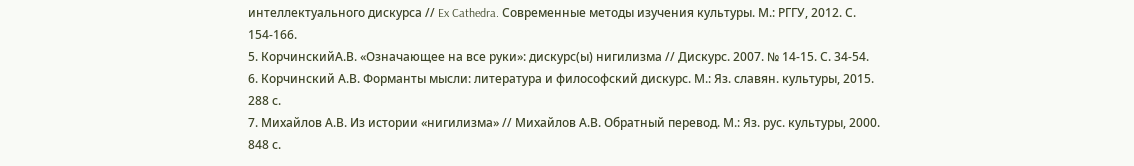интеллектуального дискурса // Ex Cathedra. Современные методы изучения культуры. М.: РГГУ, 2012. С. 154-166.
5. КорчинскийА.В. «Означающее на все руки»: дискурс(ы) нигилизма // Дискурс. 2007. № 14-15. С. 34-54.
6. Корчинский А.В. Форманты мысли: литература и философский дискурс. М.: Яз. славян. культуры, 2015. 288 с.
7. Михайлов А.В. Из истории «нигилизма» // Михайлов А.В. Обратный перевод. М.: Яз. рус. культуры, 2000. 848 с.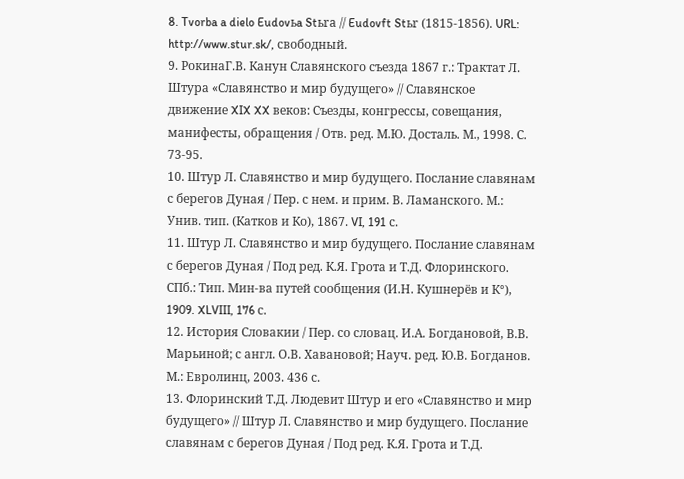8. Tvorba a dielo Eudovьa Stьra // Eudovft Stьr (1815-1856). URL: http://www.stur.sk/, свободный.
9. РокинаГ.В. Канун Славянского съезда 1867 г.: Трактат Л. Штура «Славянство и мир будущего» // Славянское движение XIX XX веков: Съезды, конгрессы, совещания, манифесты, обращения / Отв. ред. М.Ю. Досталь. М., 1998. С. 73-95.
10. Штур Л. Славянство и мир будущего. Послание славянам с берегов Дуная / Пер. с нем. и прим. В. Ламанского. М.: Унив. тип. (Катков и Ко), 1867. VI, 191 с.
11. Штур Л. Славянство и мир будущего. Послание славянам с берегов Дуная / Под ред. К.Я. Грота и Т.Д. Флоринского. СПб.: Тип. Мин-ва путей сообщения (И.Н. Кушнерёв и К°), 1909. XLVIII, 176 с.
12. История Словакии / Пер. со словац. И.А. Богдановой, В.В. Марьиной; с англ. О.В. Хавановой; Науч. ред. Ю.В. Богданов. М.: Евролинц, 2003. 436 с.
13. Флоринский Т.Д. Людевит Штур и его «Славянство и мир будущего» // Штур Л. Славянство и мир будущего. Послание славянам с берегов Дуная / Под ред. К.Я. Грота и Т.Д.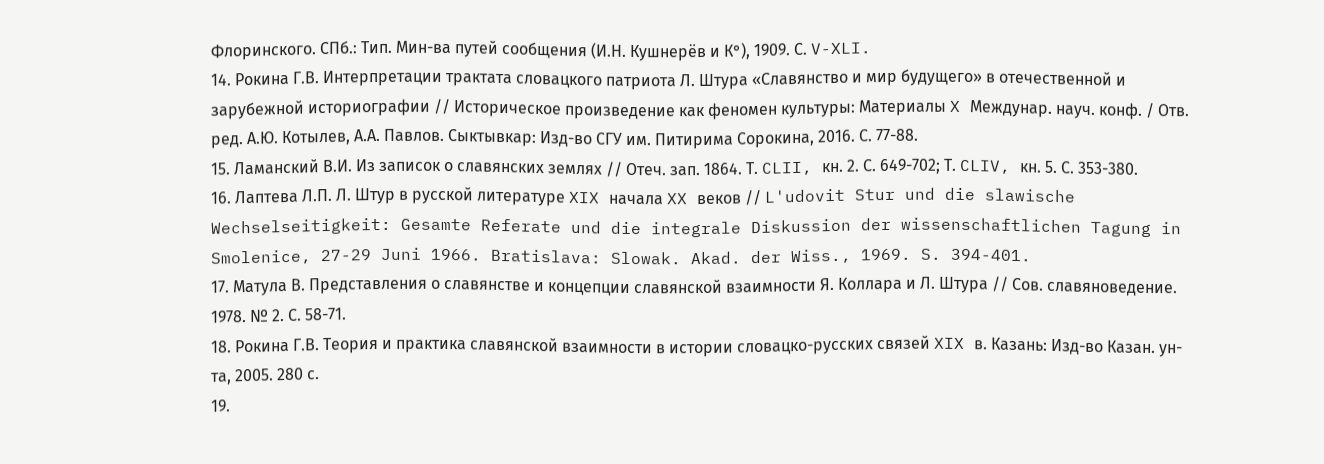Флоринского. СПб.: Тип. Мин-ва путей сообщения (И.Н. Кушнерёв и К°), 1909. С. V-XLI.
14. Рокина Г.В. Интерпретации трактата словацкого патриота Л. Штура «Славянство и мир будущего» в отечественной и зарубежной историографии // Историческое произведение как феномен культуры: Материалы X Междунар. науч. конф. / Отв. ред. А.Ю. Котылев, А.А. Павлов. Сыктывкар: Изд-во СГУ им. Питирима Сорокина, 2016. С. 77-88.
15. Ламанский В.И. Из записок о славянских землях // Отеч. зап. 1864. Т. CLII, кн. 2. С. 649-702; Т. CLIV, кн. 5. С. 353-380.
16. Лаптева Л.П. Л. Штур в русской литературе XIX начала XX веков // L'udovit Stur und die slawische Wechselseitigkeit: Gesamte Referate und die integrale Diskussion der wissenschaftlichen Tagung in Smolenice, 27-29 Juni 1966. Bratislava: Slowak. Akad. der Wiss., 1969. S. 394-401.
17. Матула В. Представления о славянстве и концепции славянской взаимности Я. Коллара и Л. Штура // Сов. славяноведение. 1978. № 2. С. 58-71.
18. Рокина Г.В. Теория и практика славянской взаимности в истории словацко-русских связей XIX в. Казань: Изд-во Казан. ун-та, 2005. 280 с.
19.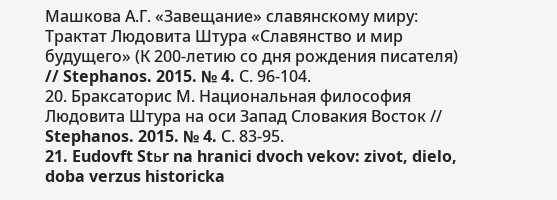Машкова А.Г. «Завещание» славянскому миру: Трактат Людовита Штура «Славянство и мир будущего» (К 200-летию со дня рождения писателя) // Stephanos. 2015. № 4. С. 96-104.
20. Браксаторис М. Национальная философия Людовита Штура на оси Запад Словакия Восток // Stephanos. 2015. № 4. С. 83-95.
21. Eudovft Stьr na hranici dvoch vekov: zivot, dielo, doba verzus historicka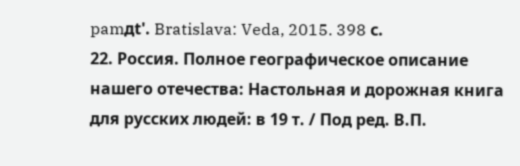pamдt'. Bratislava: Veda, 2015. 398 с.
22. Россия. Полное географическое описание нашего отечества: Настольная и дорожная книга для русских людей: в 19 т. / Под ред. В.П.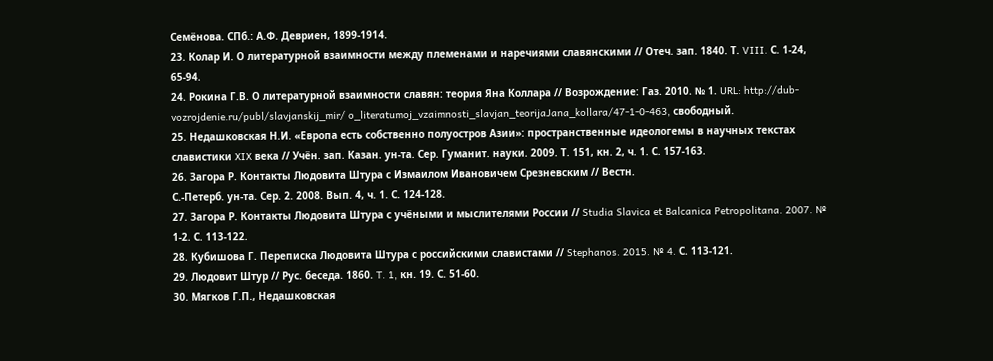Семёнова. СПб.: А.Ф. Девриен, 1899-1914.
23. Колар И. О литературной взаимности между племенами и наречиями славянскими // Отеч. зап. 1840. Т. VIII. С. 1-24, 65-94.
24. Рокина Г.В. О литературной взаимности славян: теория Яна Коллара // Возрождение: Газ. 2010. № 1. URL: http://dub-vozrojdenie.ru/publ/slavjanskij_mir/ o_literatumoj_vzaimnosti_slavjan_teorijaJana_kollara/47-1-0-463, свободный.
25. Недашковская Н.И. «Европа есть собственно полуостров Азии»: пространственные идеологемы в научных текстах славистики XIX века // Учён. зап. Казан. ун-та. Сер. Гуманит. науки. 2009. Т. 151, кн. 2, ч. 1. С. 157-163.
26. Загора Р. Контакты Людовита Штура с Измаилом Ивановичем Срезневским // Вестн.
С.-Петерб. ун-та. Сер. 2. 2008. Вып. 4, ч. 1. С. 124-128.
27. Загора Р. Контакты Людовита Штура с учёными и мыслителями России // Studia Slavica et Balcanica Petropolitana. 2007. № 1-2. С. 113-122.
28. Кубишова Г. Переписка Людовита Штура с российскими славистами // Stephanos. 2015. № 4. С. 113-121.
29. Людовит Штур // Рус. беседа. 1860. T. 1, кн. 19. С. 51-60.
30. Мягков Г.П., Недашковская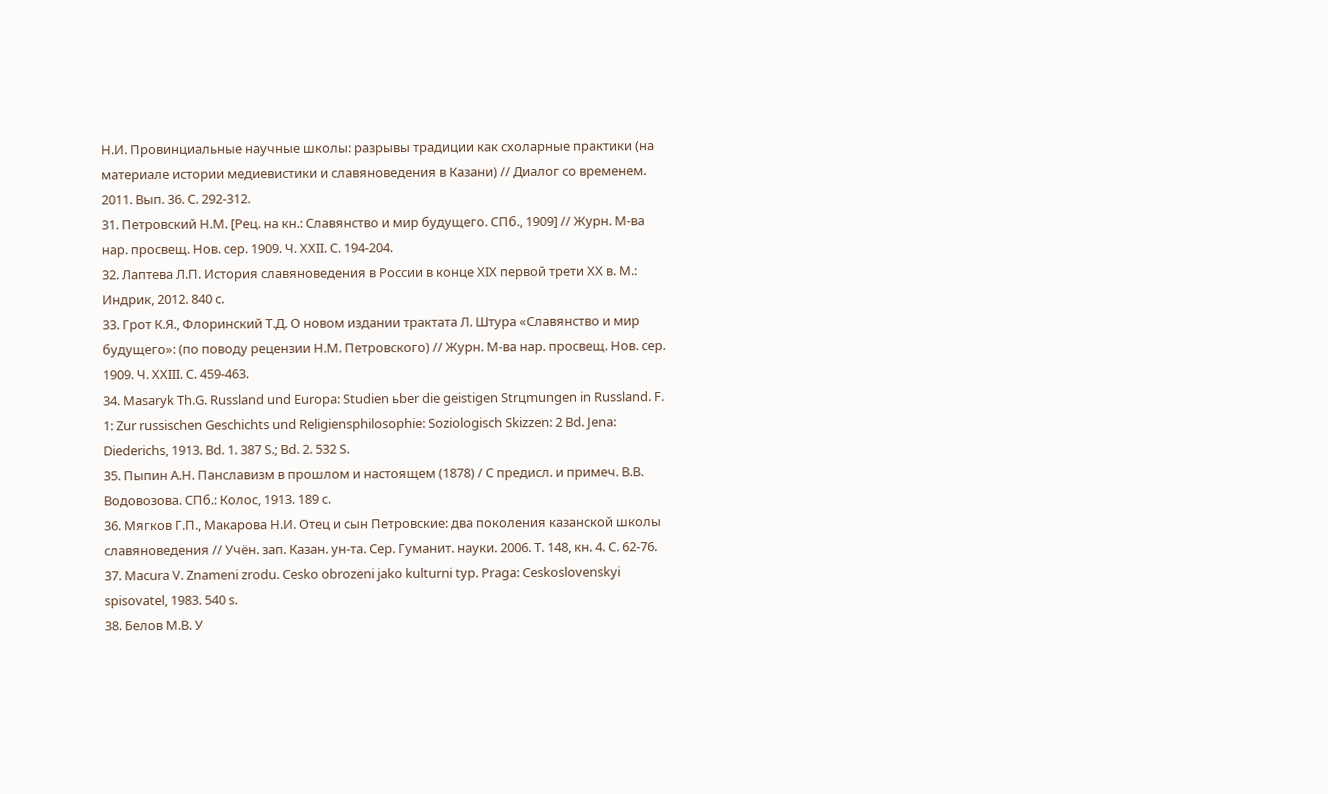Н.И. Провинциальные научные школы: разрывы традиции как схоларные практики (на материале истории медиевистики и славяноведения в Казани) // Диалог со временем. 2011. Вып. 36. С. 292-312.
31. Петровский Н.М. [Рец. на кн.: Славянство и мир будущего. СПб., 1909] // Журн. М-ва нар. просвещ. Нов. сер. 1909. Ч. XXII. С. 194-204.
32. Лаптева Л.П. История славяноведения в России в конце XIX первой трети ХХ в. М.: Индрик, 2012. 840 с.
33. Грот К.Я., Флоринский Т.Д. О новом издании трактата Л. Штура «Славянство и мир будущего»: (по поводу рецензии Н.М. Петровского) // Журн. М-ва нар. просвещ. Нов. сер. 1909. Ч. XXIII. С. 459-463.
34. Masaryk Th.G. Russland und Europa: Studien ьber die geistigen Strцmungen in Russland. F. 1: Zur russischen Geschichts und Religiensphilosophie: Soziologisch Skizzen: 2 Bd. Jena: Diederichs, 1913. Bd. 1. 387 S.; Bd. 2. 532 S.
35. Пыпин А.Н. Панславизм в прошлом и настоящем (1878) / С предисл. и примеч. В.В. Водовозова. СПб.: Колос, 1913. 189 с.
36. Мягков Г.П., Макарова Н.И. Отец и сын Петровские: два поколения казанской школы славяноведения // Учён. зап. Казан. ун-та. Сер. Гуманит. науки. 2006. Т. 148, кн. 4. С. 62-76.
37. Macura V. Znameni zrodu. Cesko obrozeni jako kulturni typ. Praga: Ceskoslovenskyi spisovatel, 1983. 540 s.
38. Белов М.В. У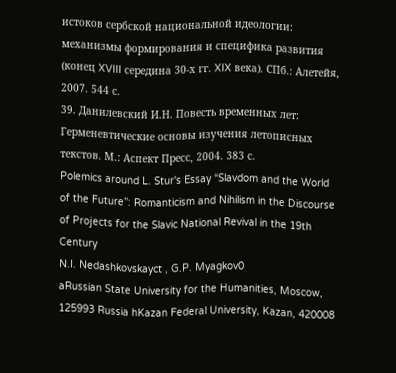истоков сербской национальной идеологии: механизмы формирования и специфика развития (конец XVIII середина 30-х гг. XIX века). СПб.: Алетейя, 2007. 544 с.
39. Данилевский И.Н. Повесть временных лет: Герменевтические основы изучения летописных текстов. М.: Аспект Пресс, 2004. 383 с.
Polemics around L. Stur's Essay “Slavdom and the World of the Future”: Romanticism and Nihilism in the Discourse of Projects for the Slavic National Revival in the 19th Century
N.I. Nedashkovskayct , G.P. Myagkov0
aRussian State University for the Humanities, Moscow, 125993 Russia hKazan Federal University, Kazan, 420008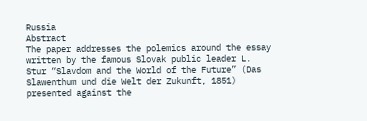Russia
Abstract
The paper addresses the polemics around the essay written by the famous Slovak public leader L. Stur “Slavdom and the World of the Future” (Das Slawenthum und die Welt der Zukunft, 1851) presented against the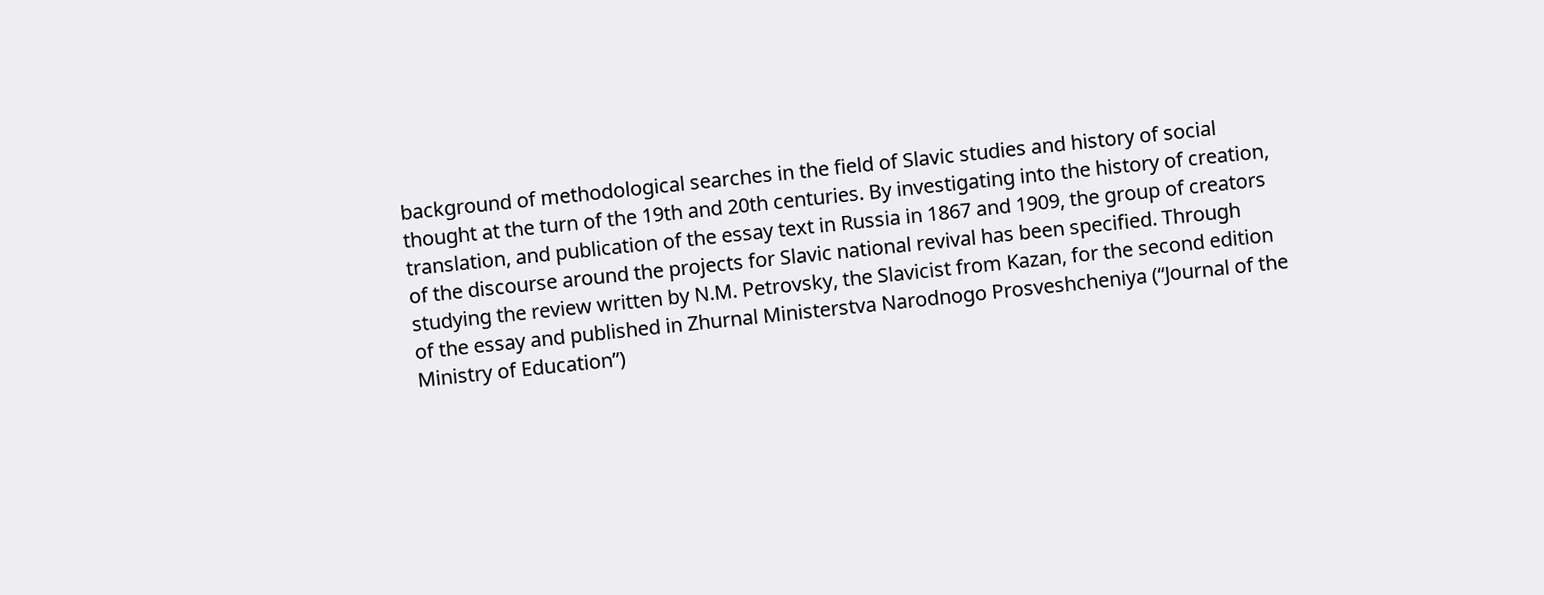background of methodological searches in the field of Slavic studies and history of social thought at the turn of the 19th and 20th centuries. By investigating into the history of creation, translation, and publication of the essay text in Russia in 1867 and 1909, the group of creators of the discourse around the projects for Slavic national revival has been specified. Through studying the review written by N.M. Petrovsky, the Slavicist from Kazan, for the second edition of the essay and published in Zhurnal Ministerstva Narodnogo Prosveshcheniya (“Journal of the Ministry of Education”)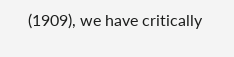(1909), we have critically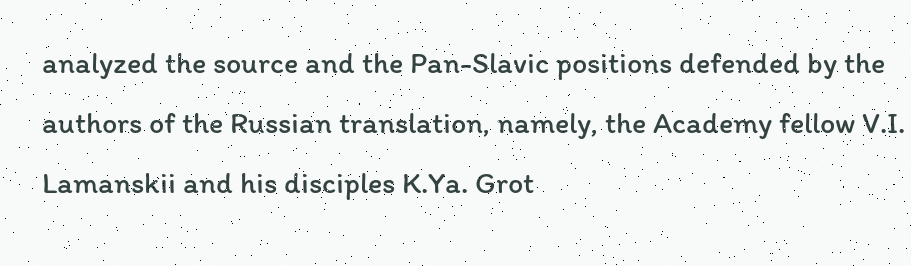analyzed the source and the Pan-Slavic positions defended by the authors of the Russian translation, namely, the Academy fellow V.I. Lamanskii and his disciples K.Ya. Grot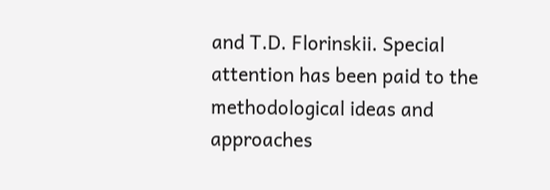and T.D. Florinskii. Special attention has been paid to the methodological ideas and approaches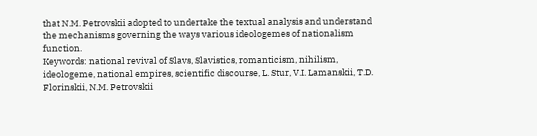that N.M. Petrovskii adopted to undertake the textual analysis and understand the mechanisms governing the ways various ideologemes of nationalism function.
Keywords: national revival of Slavs, Slavistics, romanticism, nihilism, ideologeme, national empires, scientific discourse, L. Stur, V.I. Lamanskii, T.D. Florinskii, N.M. Petrovskii